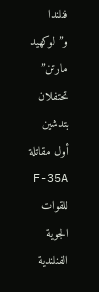فنلندا و”لوكهيد مارتن” تحتفلان بتدشين أول مقاتلة F-35A للقوات الجوية الفنلندية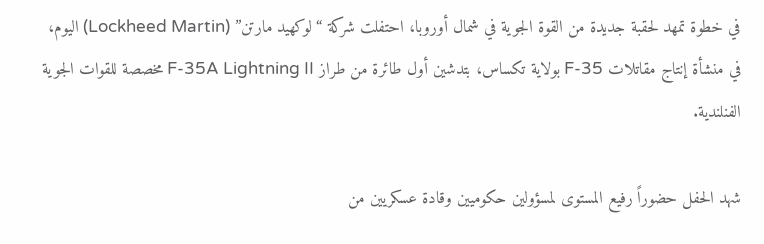في خطوة تمهد لحقبة جديدة من القوة الجوية في شمال أوروبا، احتفلت شركة “لوكهيد مارتن” (Lockheed Martin) اليوم، في منشأة إنتاج مقاتلات F-35 بولاية تكساس، بتدشين أول طائرة من طراز F-35A Lightning II مخصصة للقوات الجوية الفنلندية.

شهد الحفل حضوراً رفيع المستوى لمسؤولين حكوميين وقادة عسكريين من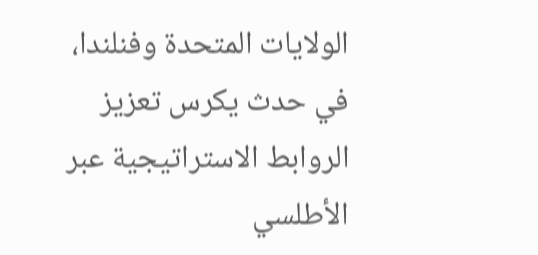الولايات المتحدة وفنلندا، في حدث يكرس تعزيز الروابط الاستراتيجية عبر الأطلسي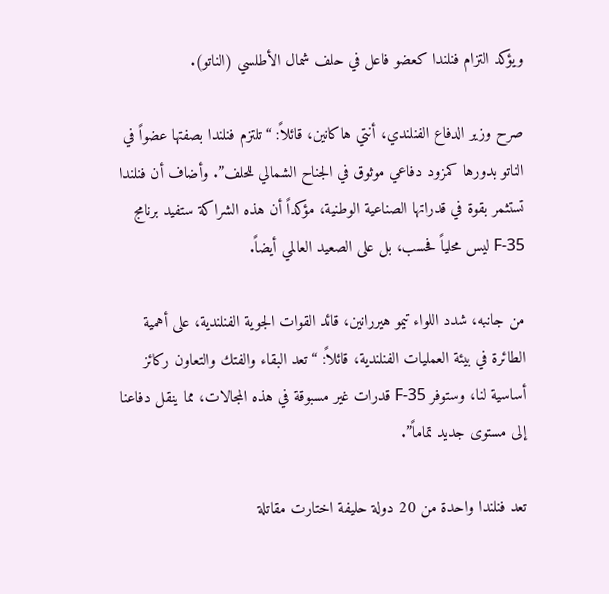ويؤكد التزام فنلندا كعضو فاعل في حلف شمال الأطلسي (الناتو).

صرح وزير الدفاع الفنلندي، أنتي هاكانين، قائلاً: “تلتزم فنلندا بصفتها عضواً في الناتو بدورها كمزود دفاعي موثوق في الجناح الشمالي للحلف”. وأضاف أن فنلندا تستثمر بقوة في قدراتها الصناعية الوطنية، مؤكداً أن هذه الشراكة ستفيد برنامج F-35 ليس محلياً فحسب، بل على الصعيد العالمي أيضاً.

من جانبه، شدد اللواء تيمو هيررانين، قائد القوات الجوية الفنلندية، على أهمية الطائرة في بيئة العمليات الفنلندية، قائلاً: “تعد البقاء والفتك والتعاون ركائز أساسية لنا، وستوفر F-35 قدرات غير مسبوقة في هذه المجالات، مما ينقل دفاعنا إلى مستوى جديد تماماً”.

تعد فنلندا واحدة من 20 دولة حليفة اختارت مقاتلة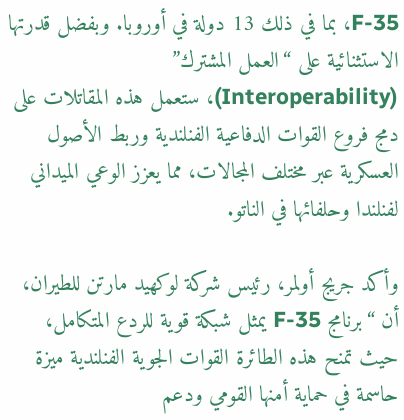F-35، بما في ذلك 13 دولة في أوروبا. وبفضل قدرتها الاستثنائية على “العمل المشترك” (Interoperability)، ستعمل هذه المقاتلات على دمج فروع القوات الدفاعية الفنلندية وربط الأصول العسكرية عبر مختلف المجالات، مما يعزز الوعي الميداني لفنلندا وحلفائها في الناتو.

وأكد جريج أولمر، رئيس شركة لوكهيد مارتن للطيران، أن “برنامج F-35 يمثل شبكة قوية للردع المتكامل، حيث تمنح هذه الطائرة القوات الجوية الفنلندية ميزة حاسمة في حماية أمنها القومي ودعم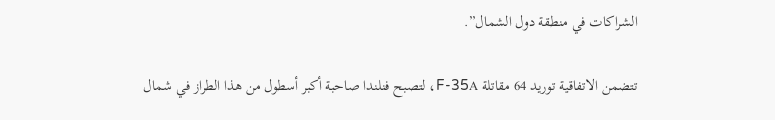الشراكات في منطقة دول الشمال”.

تتضمن الاتفاقية توريد 64 مقاتلة F-35A، لتصبح فنلندا صاحبة أكبر أسطول من هذا الطراز في شمال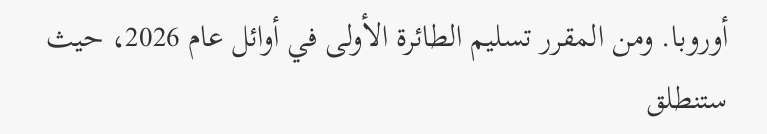أوروبا. ومن المقرر تسليم الطائرة الأولى في أوائل عام 2026، حيث ستنطلق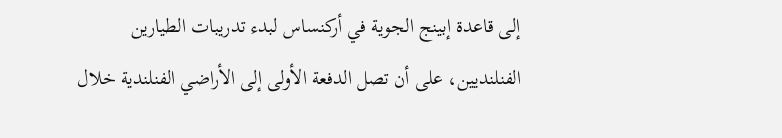إلى قاعدة إبينج الجوية في أركنساس لبدء تدريبات الطيارين الفنلنديين، على أن تصل الدفعة الأولى إلى الأراضي الفنلندية خلال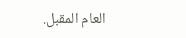العام المقبل.